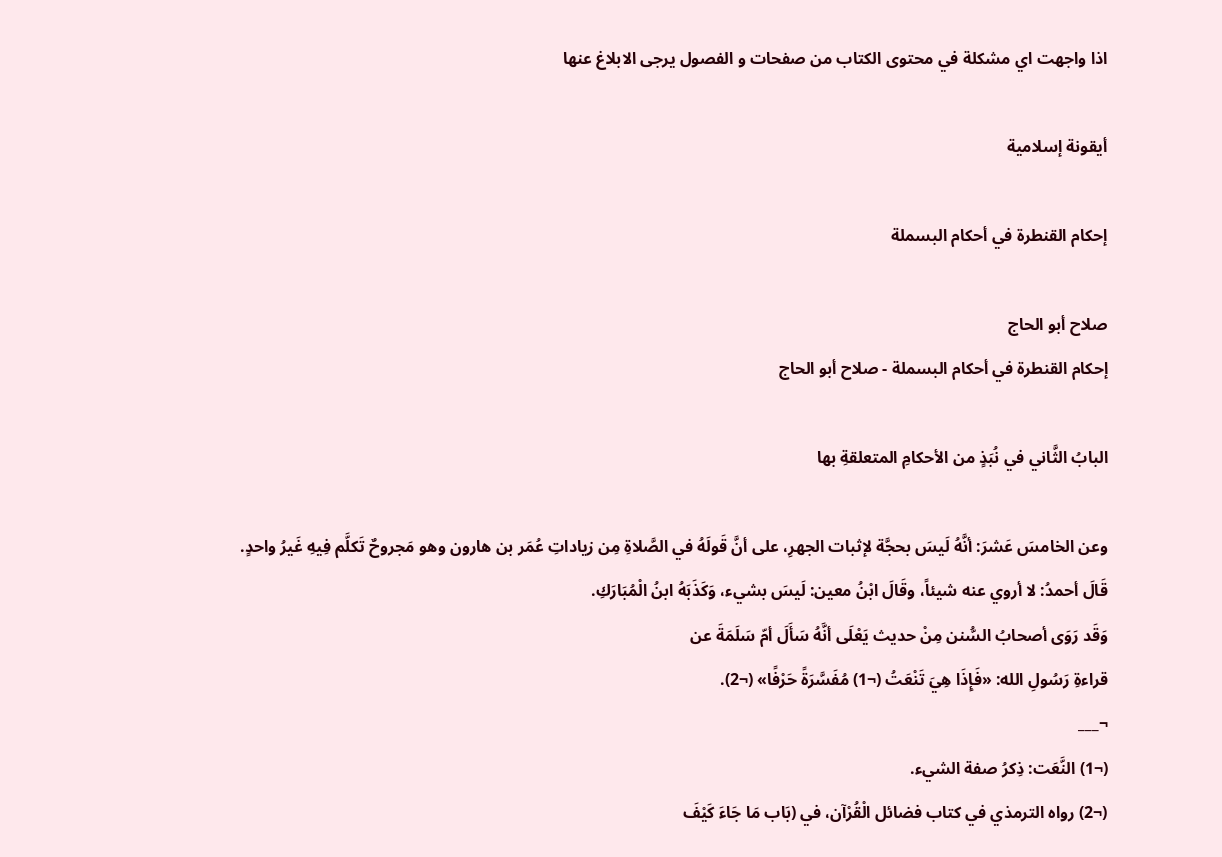اذا واجهت اي مشكلة في محتوى الكتاب من صفحات و الفصول يرجى الابلاغ عنها

أيقونة إسلامية

إحكام القنطرة في أحكام البسملة

صلاح أبو الحاج
إحكام القنطرة في أحكام البسملة - صلاح أبو الحاج

البابُ الثَّاني في نُبَذٍ من الأحكامِ المتعلقةِ بها

وعن الخامسَ عَشرَ: أنَّهُ لَيسَ بحجَّة لإثبات الجهرِ، على أنَّ قَولَهُ في الصَّلاةِ مِن زياداتِ عُمَر بن هارون وهو مَجروحٌ تَكلَّم فِيهِ غَيرُ واحدٍ.
قَالَ أحمدُ: لا أروي عنه شيئاً، وقَالَ ابْنُ معين: لَيسَ بشيء، وَكَذَبَهُ ابنُ الْمُبَارَكِ.
وَقَد رَوَى أصحابُ السُّنن مِنْ حديث يَعْلَى أنَّهُ سَأَلَ أمّ سَلَمَةَ عن
قراءةِ رَسُولِ الله: «فَإِذَا هِيَ تَنْعَتُ (¬1) مُفَسَّرَةً حَرْفًا» (¬2).
¬___
(¬1) النَّعَت: ذِكرُ صفة الشيء.
(¬2) رواه الترمذي في كتاب فضائل الْقُرْآن، في (بَاب مَا جَاءَ كَيْفَ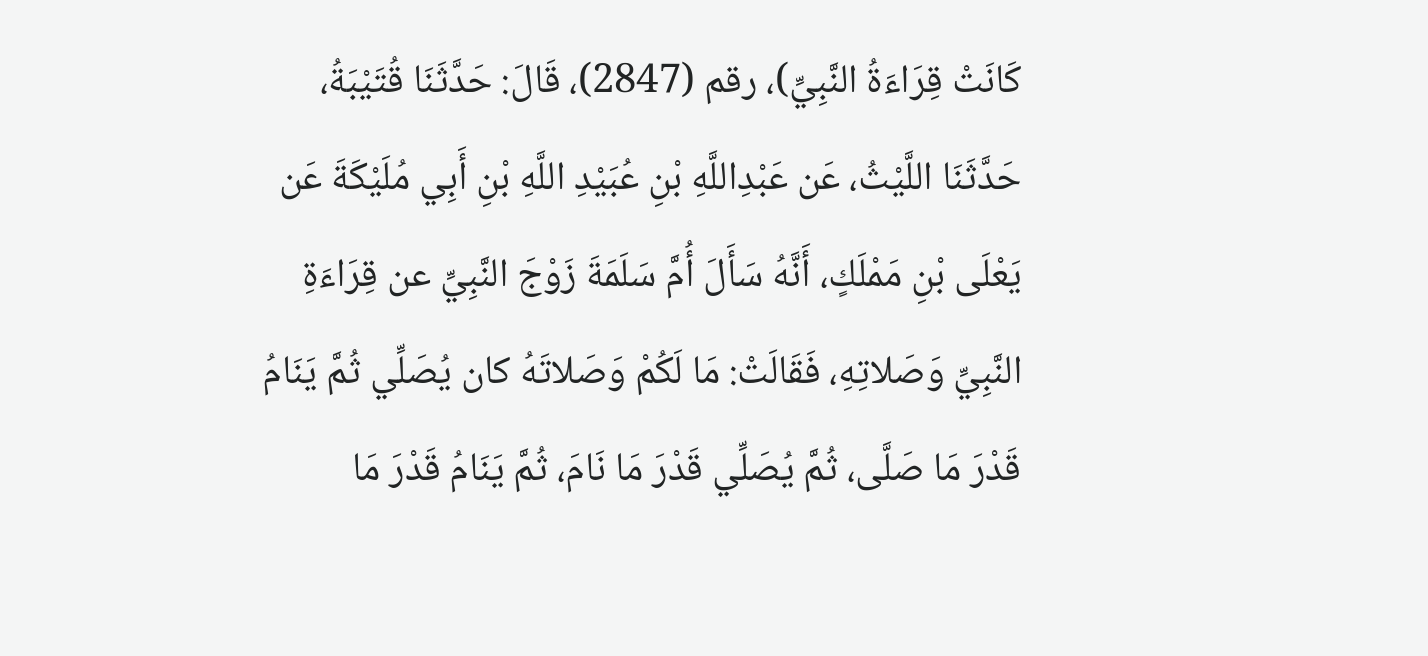كَانَتْ قِرَاءَةُ النَّبِيِّ)، رقم (2847)، قَالَ: حَدَّثَنَا قُتَيْبَةُ، حَدَّثَنَا اللَّيْثُ، عَن عَبْدِاللَّهِ بْنِ عُبَيْدِ اللَّهِ بْنِ أَبِي مُلَيْكَةَ عَن يَعْلَى بْنِ مَمْلَكٍ، أَنَّهُ سَأَلَ أُمَّ سَلَمَةَ زَوْجَ النَّبِيِّ عن قِرَاءَةِ النَّبِيِّ وَصَلاتِهِ، فَقَالَتْ: مَا لَكُمْ وَصَلاتَهُ كان يُصَلِّي ثُمَّ يَنَامُ قَدْرَ مَا صَلَّى، ثُمَّ يُصَلِّي قَدْرَ مَا نَامَ، ثُمَّ يَنَامُ قَدْرَ مَا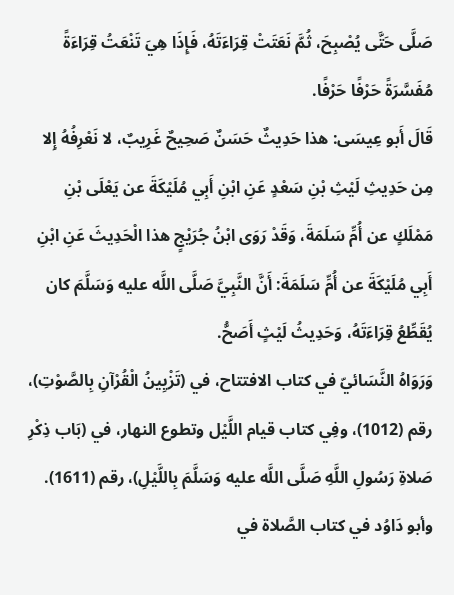صَلَّى حَتَّى يُصْبِحَ، ثُمَّ نَعَتَتْ قِرَاءَتَهُ، فَإِذَا هِيَ تَنْعَتُ قِرَاءَةً مُفَسَّرَةً حَرْفًا حَرْفًا.
قَالَ أَبو عِيسَى: هذا حَدِيثٌ حَسَنٌ صَحِيحٌ غَرِيبٌ، لا نَعْرِفُهُ إِلا مِن حَدِيثِ لَيْثِ بْنِ سَعْدٍ عَنِ ابْنِ أَبِي مُلَيْكَةَ عن يَعْلَى بْنِ مَمْلَكٍ عن أُمِّ سَلَمَةَ، وَقَدْ رَوَى ابْنُ جُرَيْجٍ هذا الْحَدِيثَ عَنِ ابْنِ أَبِي مُلَيْكَةَ عن أُمِّ سَلَمَةَ: أَنَّ النَّبِيَّ صَلَّى اللَّه عليه وَسَلَّمَ كان يُقَطِّعُ قِرَاءَتَهُ، وَحَدِيثُ لَيْثٍ أَصَحُّ.
وَرَوَاهُ النَّسَائيّ في كتاب الافتتاح، في (تَزْيِينُ الْقُرْآنِ بِالصَّوْتِ)، رقم (1012)، وفِي كتاب قيام اللَّيْل وتطوع النهار، في (بَاب ذِكْرِ صَلاةِ رَسُولِ اللَّهِ صَلَّى اللَّه عليه وَسَلَّمَ بِاللَّيْلِ)، رقم (1611). وأبو دَاوُد في كتاب الصَّلاة في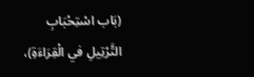(بَاب اسْتِحْبَابِ التَّرْتِيلِ في الْقِرَاءَةِ)،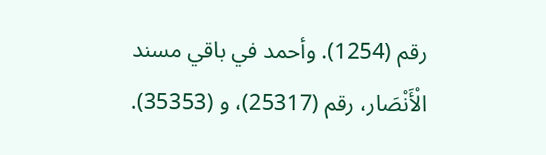رقم (1254). وأحمد في باقي مسند الْأَنْصَار، رقم (25317)، و (35353).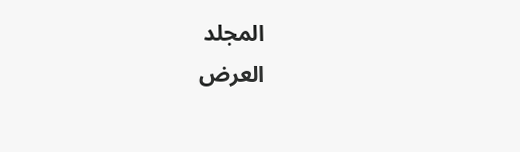المجلد
العرض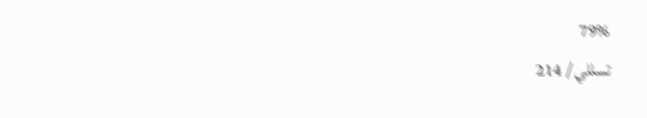79%
تسللي / 214